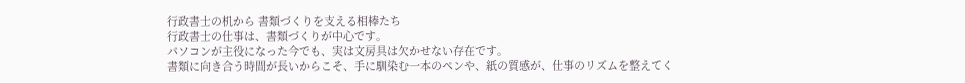行政書士の机から 書類づくりを支える相棒たち
行政書士の仕事は、書類づくりが中心です。
パソコンが主役になった今でも、実は文房具は欠かせない存在です。
書類に向き合う時間が長いからこそ、手に馴染む一本のペンや、紙の質感が、仕事のリズムを整えてく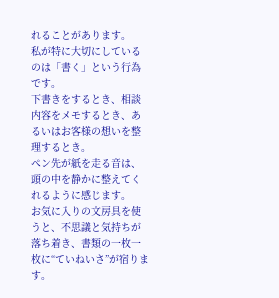れることがあります。
私が特に大切にしているのは「書く」という行為です。
下書きをするとき、相談内容をメモするとき、あるいはお客様の想いを整理するとき。
ペン先が紙を走る音は、頭の中を静かに整えてくれるように感じます。
お気に入りの文房具を使うと、不思議と気持ちが落ち着き、書類の一枚一枚に“ていねいさ”が宿ります。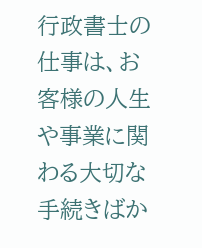行政書士の仕事は、お客様の人生や事業に関わる大切な手続きばか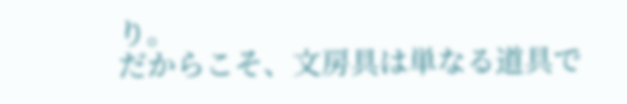り。
だからこそ、文房具は単なる道具で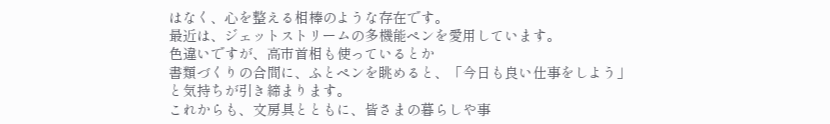はなく、心を整える相棒のような存在です。
最近は、ジェットストリームの多機能ペンを愛用しています。
色違いですが、高市首相も使っているとか
書類づくりの合間に、ふとペンを眺めると、「今日も良い仕事をしよう」と気持ちが引き締まります。
これからも、文房具とともに、皆さまの暮らしや事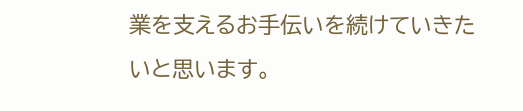業を支えるお手伝いを続けていきたいと思います。